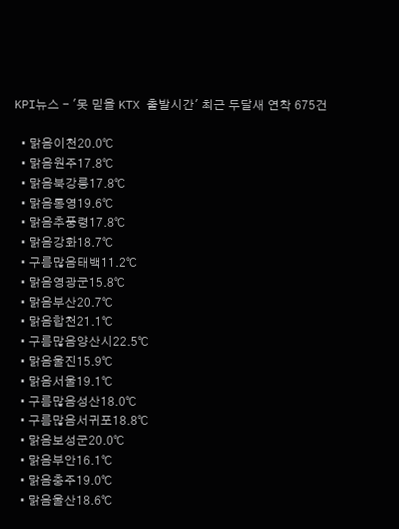KPI뉴스 - '못 믿을 KTX 출발시간' 최근 두달새 연착 675건

  • 맑음이천20.0℃
  • 맑음원주17.8℃
  • 맑음북강릉17.8℃
  • 맑음통영19.6℃
  • 맑음추풍령17.8℃
  • 맑음강화18.7℃
  • 구름많음태백11.2℃
  • 맑음영광군15.8℃
  • 맑음부산20.7℃
  • 맑음합천21.1℃
  • 구름많음양산시22.5℃
  • 맑음울진15.9℃
  • 맑음서울19.1℃
  • 구름많음성산18.0℃
  • 구름많음서귀포18.8℃
  • 맑음보성군20.0℃
  • 맑음부안16.1℃
  • 맑음충주19.0℃
  • 맑음울산18.6℃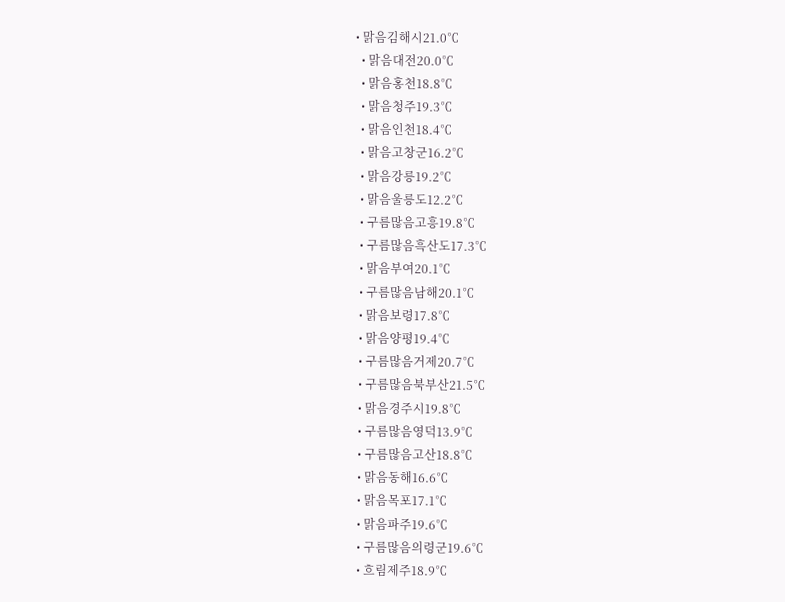• 맑음김해시21.0℃
  • 맑음대전20.0℃
  • 맑음홍천18.8℃
  • 맑음청주19.3℃
  • 맑음인천18.4℃
  • 맑음고창군16.2℃
  • 맑음강릉19.2℃
  • 맑음울릉도12.2℃
  • 구름많음고흥19.8℃
  • 구름많음흑산도17.3℃
  • 맑음부여20.1℃
  • 구름많음남해20.1℃
  • 맑음보령17.8℃
  • 맑음양평19.4℃
  • 구름많음거제20.7℃
  • 구름많음북부산21.5℃
  • 맑음경주시19.8℃
  • 구름많음영덕13.9℃
  • 구름많음고산18.8℃
  • 맑음동해16.6℃
  • 맑음목포17.1℃
  • 맑음파주19.6℃
  • 구름많음의령군19.6℃
  • 흐림제주18.9℃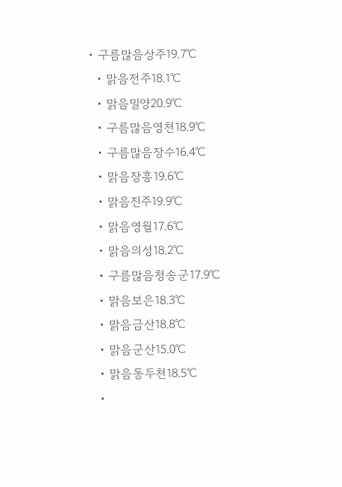• 구름많음상주19.7℃
  • 맑음전주18.1℃
  • 맑음밀양20.9℃
  • 구름많음영천18.9℃
  • 구름많음장수16.4℃
  • 맑음장흥19.6℃
  • 맑음진주19.9℃
  • 맑음영월17.6℃
  • 맑음의성18.2℃
  • 구름많음청송군17.9℃
  • 맑음보은18.3℃
  • 맑음금산18.8℃
  • 맑음군산15.0℃
  • 맑음동두천18.5℃
  •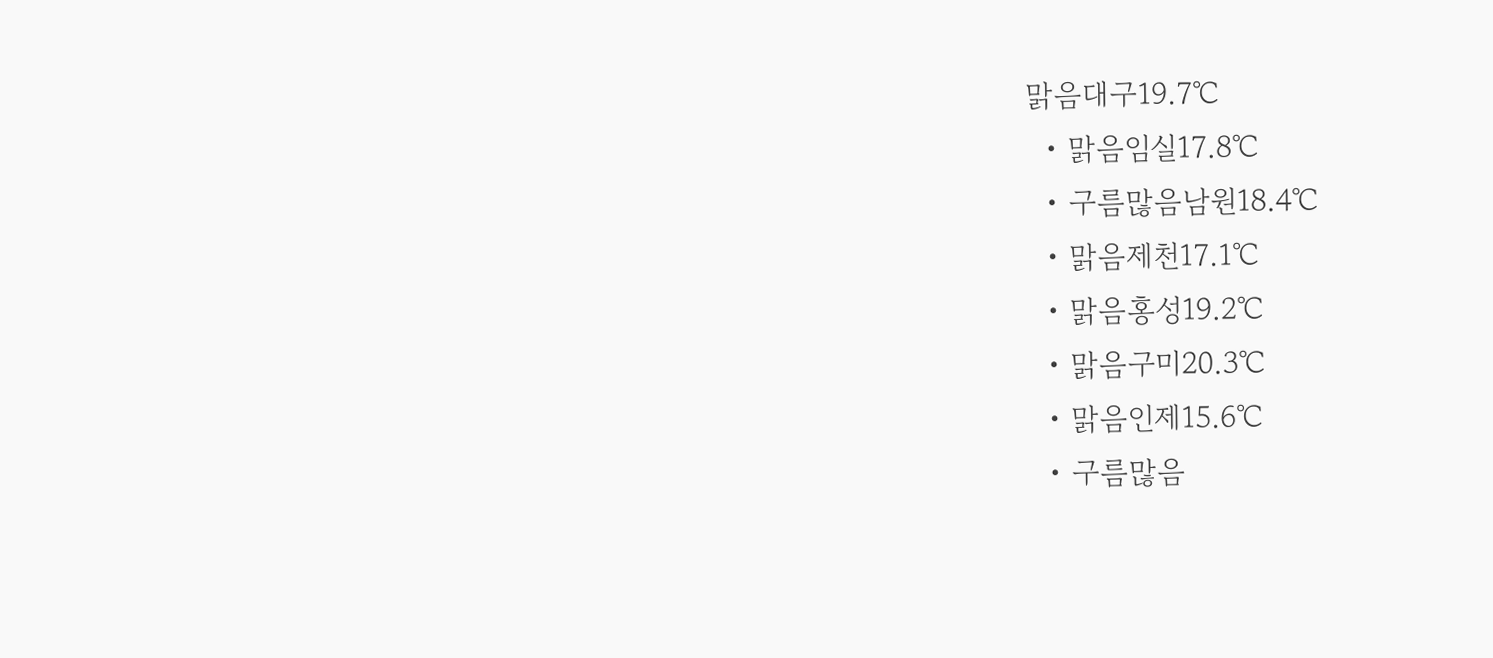맑음대구19.7℃
  • 맑음임실17.8℃
  • 구름많음남원18.4℃
  • 맑음제천17.1℃
  • 맑음홍성19.2℃
  • 맑음구미20.3℃
  • 맑음인제15.6℃
  • 구름많음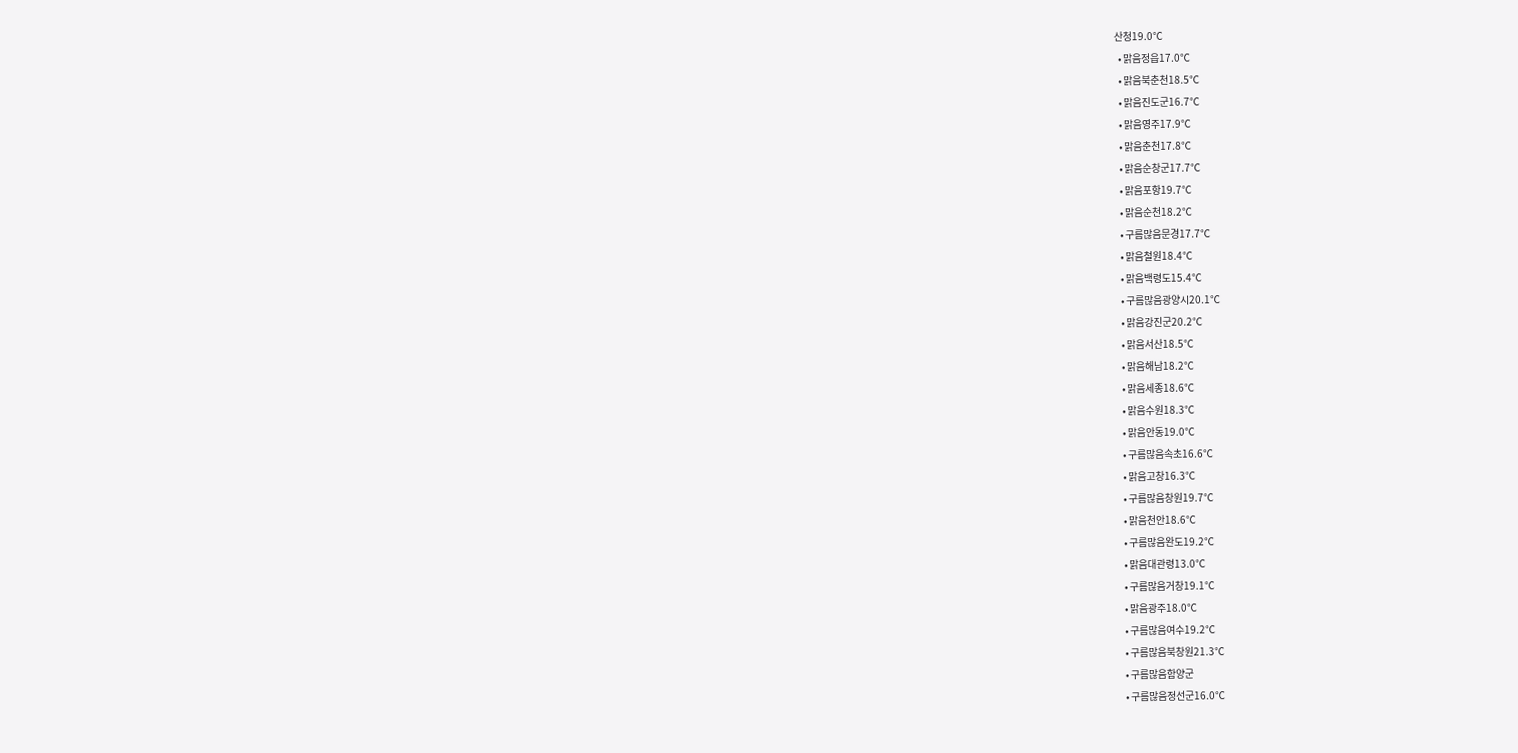산청19.0℃
  • 맑음정읍17.0℃
  • 맑음북춘천18.5℃
  • 맑음진도군16.7℃
  • 맑음영주17.9℃
  • 맑음춘천17.8℃
  • 맑음순창군17.7℃
  • 맑음포항19.7℃
  • 맑음순천18.2℃
  • 구름많음문경17.7℃
  • 맑음철원18.4℃
  • 맑음백령도15.4℃
  • 구름많음광양시20.1℃
  • 맑음강진군20.2℃
  • 맑음서산18.5℃
  • 맑음해남18.2℃
  • 맑음세종18.6℃
  • 맑음수원18.3℃
  • 맑음안동19.0℃
  • 구름많음속초16.6℃
  • 맑음고창16.3℃
  • 구름많음창원19.7℃
  • 맑음천안18.6℃
  • 구름많음완도19.2℃
  • 맑음대관령13.0℃
  • 구름많음거창19.1℃
  • 맑음광주18.0℃
  • 구름많음여수19.2℃
  • 구름많음북창원21.3℃
  • 구름많음함양군
  • 구름많음정선군16.0℃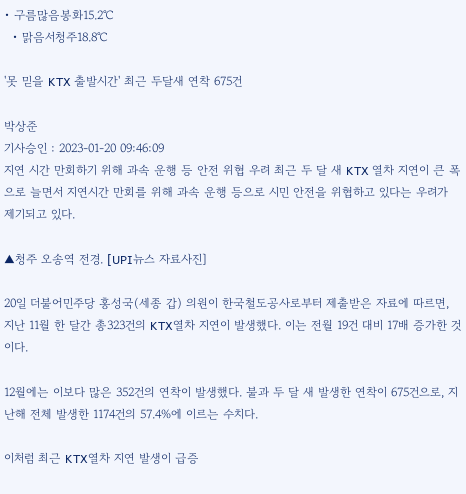• 구름많음봉화15.2℃
  • 맑음서청주18.8℃

'못 믿을 KTX 출발시간' 최근 두달새 연착 675건

박상준
기사승인 : 2023-01-20 09:46:09
지연 시간 만회하기 위해 과속 운행 등 안전 위협 우려 최근 두 달 새 KTX 열차 지연이 큰 폭으로 늘면서 지연시간 만회를 위해 과속 운행 등으로 시민 안전을 위협하고 있다는 우려가 제기되고 있다.

▲청주 오송역 전경. [UPI뉴스 자료사진]

20일 더불어민주당 홍성국(세종 갑) 의원이 한국철도공사로부터 제출받은 자료에 따르면, 지난 11월 한 달간 총323건의 KTX열차 지연이 발생했다. 이는 전월 19건 대비 17배 증가한 것이다.

12월에는 이보다 많은 352건의 연착이 발생했다. 불과 두 달 새 발생한 연착이 675건으로, 지난해 전체 발생한 1174건의 57.4%에 이르는 수치다.

이처럼 최근 KTX열차 지연 발생이 급증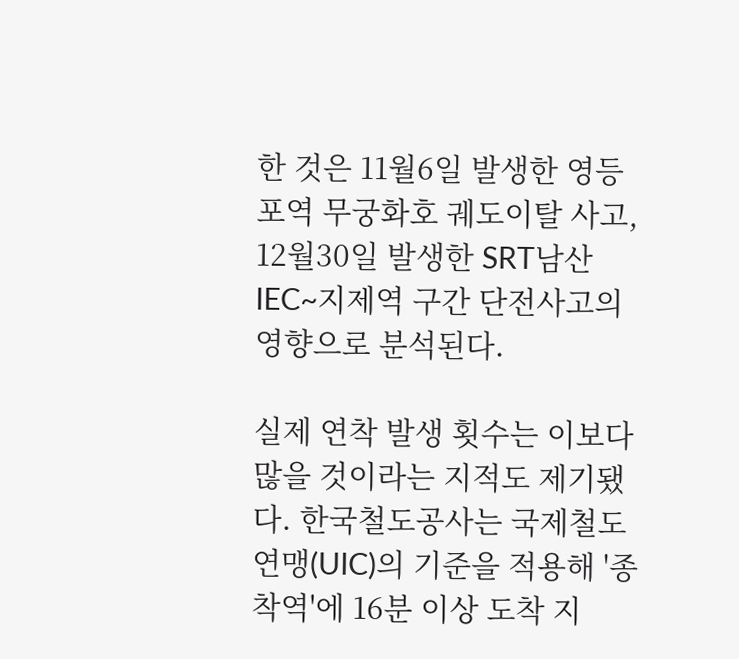한 것은 11월6일 발생한 영등포역 무궁화호 궤도이탈 사고, 12월30일 발생한 SRT남산 IEC~지제역 구간 단전사고의 영향으로 분석된다.

실제 연착 발생 횟수는 이보다 많을 것이라는 지적도 제기됐다. 한국철도공사는 국제철도연맹(UIC)의 기준을 적용해 '종착역'에 16분 이상 도착 지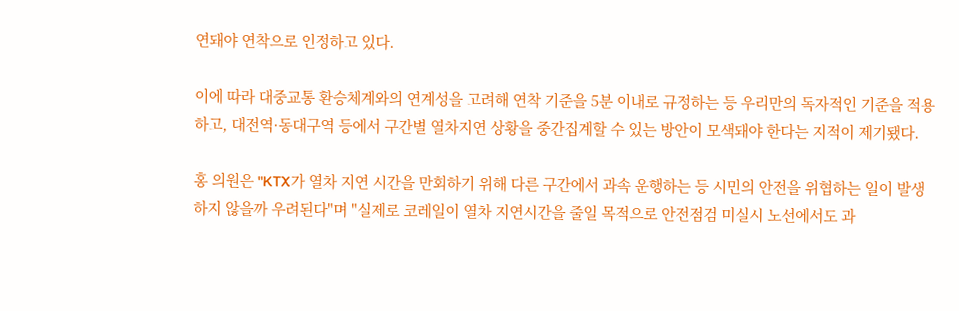연돼야 연착으로 인정하고 있다.

이에 따라 대중교통 환승체계와의 연계성을 고려해 연착 기준을 5분 이내로 규정하는 등 우리만의 독자적인 기준을 적용하고, 대전역·동대구역 등에서 구간별 열차지연 상황을 중간집계할 수 있는 방안이 모색돼야 한다는 지적이 제기됐다.

홍 의원은 "KTX가 열차 지연 시간을 만회하기 위해 다른 구간에서 과속 운행하는 등 시민의 안전을 위협하는 일이 발생하지 않을까 우려된다"며 "실제로 코레일이 열차 지연시간을 줄일 목적으로 안전점검 미실시 노선에서도 과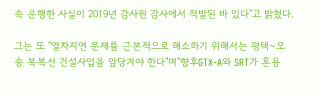속 운행한 사실이 2019년 감사원 감사에서 적발된 바 있다"고 밝혔다.

그는 또 "열차지연 문제를 근본적으로 해소하기 위해서는 평택~오송 복복선 건설사업을 앞당겨야 한다"며"향후GTX-A와 SRT가 혼용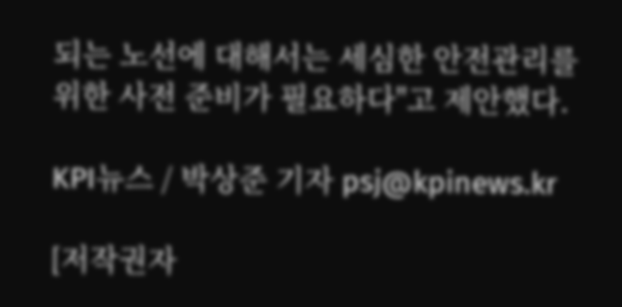되는 노선에 대해서는 세심한 안전관리를 위한 사전 준비가 필요하다"고 제안했다.

KPI뉴스 / 박상준 기자 psj@kpinews.kr

[저작권자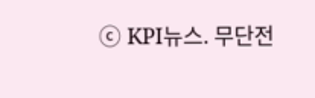ⓒ KPI뉴스. 무단전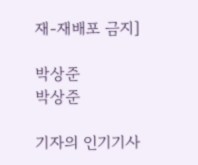재-재배포 금지]

박상준
박상준

기자의 인기기사